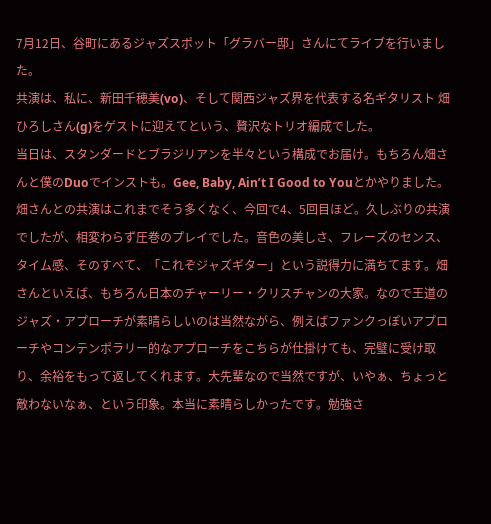7月12日、谷町にあるジャズスポット「グラバー邸」さんにてライブを行いました。
共演は、私に、新田千穂美(vo)、そして関西ジャズ界を代表する名ギタリスト 畑ひろしさん(g)をゲストに迎えてという、贅沢なトリオ編成でした。
当日は、スタンダードとブラジリアンを半々という構成でお届け。もちろん畑さんと僕のDuoでインストも。Gee, Baby, Ain’t I Good to Youとかやりました。
畑さんとの共演はこれまでそう多くなく、今回で4、5回目ほど。久しぶりの共演でしたが、相変わらず圧巻のプレイでした。音色の美しさ、フレーズのセンス、タイム感、そのすべて、「これぞジャズギター」という説得力に満ちてます。畑さんといえば、もちろん日本のチャーリー・クリスチャンの大家。なので王道のジャズ・アプローチが素晴らしいのは当然ながら、例えばファンクっぽいアプローチやコンテンポラリー的なアプローチをこちらが仕掛けても、完璧に受け取り、余裕をもって返してくれます。大先輩なので当然ですが、いやぁ、ちょっと敵わないなぁ、という印象。本当に素晴らしかったです。勉強さ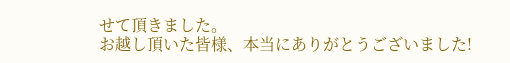せて頂きました。
お越し頂いた皆様、本当にありがとうございました!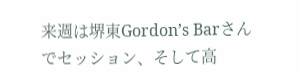来週は堺東Gordon’s Barさんでセッション、そして高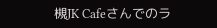槻JK Cafeさんでのラ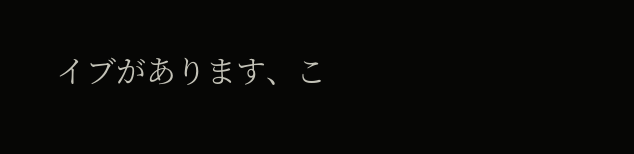イブがあります、こ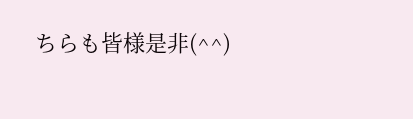ちらも皆様是非(^^)